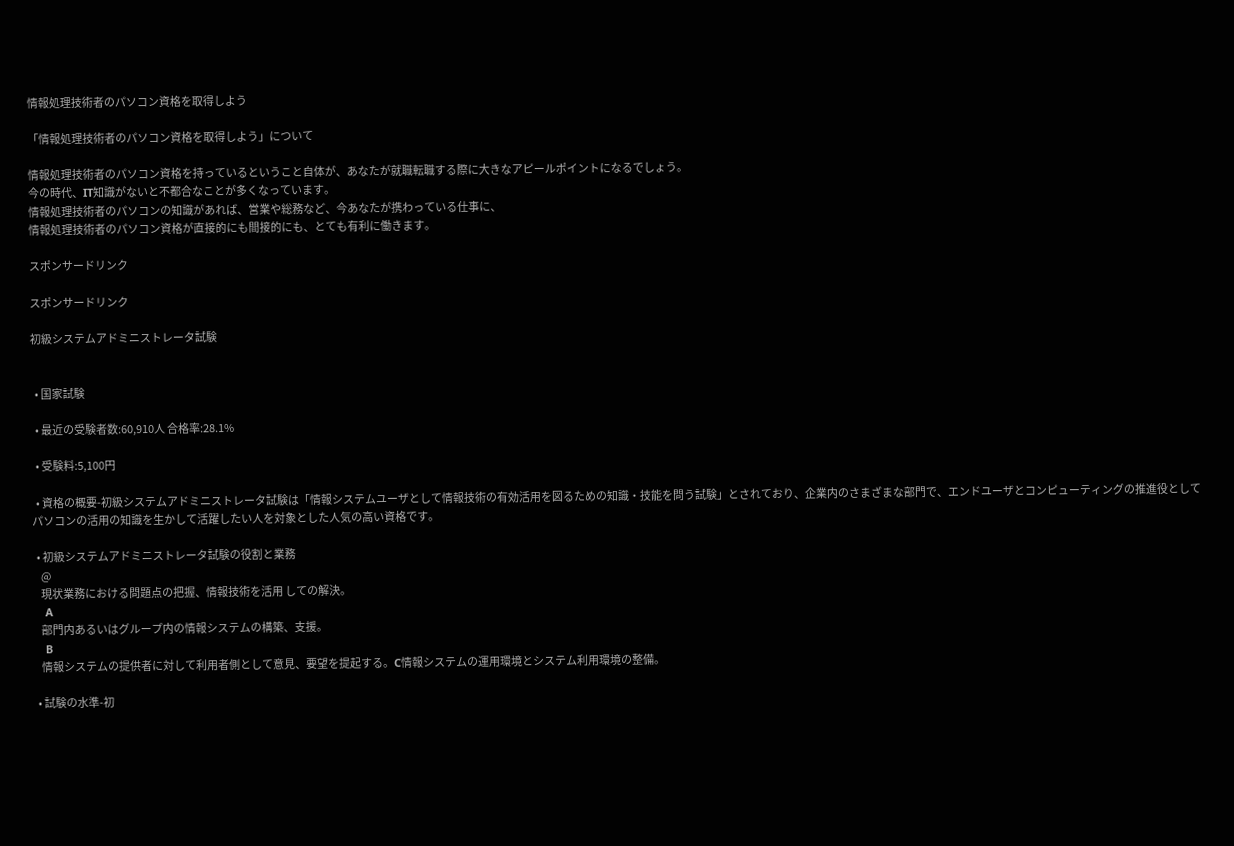情報処理技術者のパソコン資格を取得しよう

「情報処理技術者のパソコン資格を取得しよう」について

情報処理技術者のパソコン資格を持っているということ自体が、あなたが就職転職する際に大きなアピールポイントになるでしょう。
今の時代、IT知識がないと不都合なことが多くなっています。
情報処理技術者のパソコンの知識があれば、営業や総務など、今あなたが携わっている仕事に、
情報処理技術者のパソコン資格が直接的にも間接的にも、とても有利に働きます。

スポンサードリンク

スポンサードリンク

初級システムアドミニストレータ試験


  • 国家試験

  • 最近の受験者数:60,910人 合格率:28.1%

  • 受験料:5,100円

  • 資格の概要-初級システムアドミニストレータ試験は「情報システムユーザとして情報技術の有効活用を図るための知識・技能を問う試験」とされており、企業内のさまざまな部門で、エンドユーザとコンピューティングの推進役としてパソコンの活用の知識を生かして活躍したい人を対象とした人気の高い資格です。

  • 初級システムアドミニストレータ試験の役割と業務
    @
    現状業務における問題点の把握、情報技術を活用 しての解決。
    A
    部門内あるいはグループ内の情報システムの構築、支援。
    B
    情報システムの提供者に対して利用者側として意見、要望を提起する。C情報システムの運用環境とシステム利用環境の整備。

  • 試験の水準-初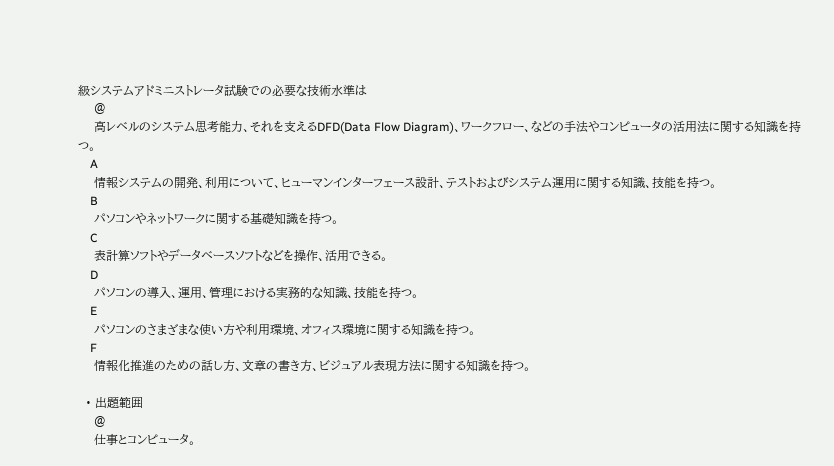級システムアドミニストレータ試験での必要な技術水準は
    @
    高レベルのシステム思考能力、それを支えるDFD(Data Flow Diagram)、ワークフロー、などの手法やコンピュータの活用法に関する知識を持つ。
    A
    情報システムの開発、利用について、ヒューマンインターフェース設計、テストおよびシステム運用に関する知識、技能を持つ。
    B
    パソコンやネットワークに関する基礎知識を持つ。
    C
    表計算ソフトやデータベースソフトなどを操作、活用できる。
    D
    パソコンの導入、運用、管理における実務的な知識、技能を持つ。
    E
    パソコンのさまざまな使い方や利用環境、オフィス環境に関する知識を持つ。
    F
    情報化推進のための話し方、文章の書き方、ビジュアル表現方法に関する知識を持つ。

  • 出題範囲
    @
    仕事とコンピュータ。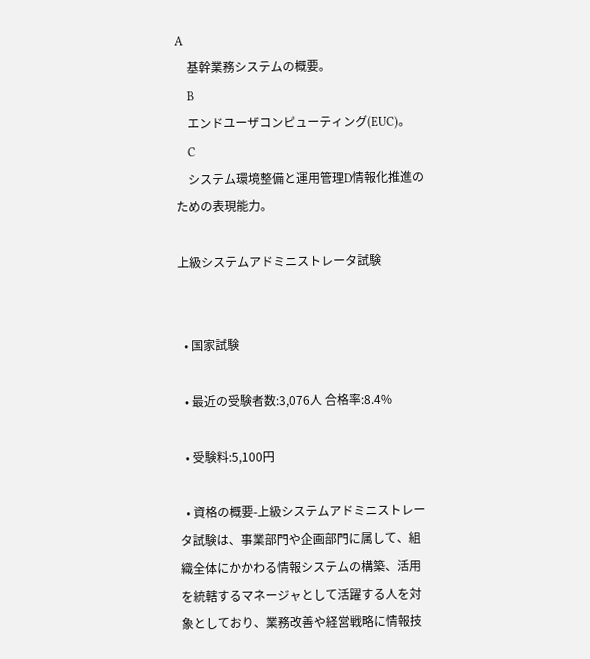A
    基幹業務システムの概要。
    B
    エンドユーザコンピューティング(EUC)。
    C
    システム環境整備と運用管理D情報化推進のための表現能力。

上級システムアドミニストレータ試験


  • 国家試験

  • 最近の受験者数:3,076人 合格率:8.4%

  • 受験料:5,100円

  • 資格の概要-上級システムアドミニストレータ試験は、事業部門や企画部門に属して、組織全体にかかわる情報システムの構築、活用を統轄するマネージャとして活躍する人を対象としており、業務改善や経営戦略に情報技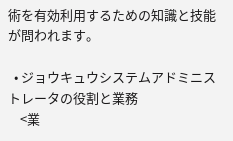術を有効利用するための知識と技能が問われます。

  • ジョウキュウシステムアドミニストレータの役割と業務
    <業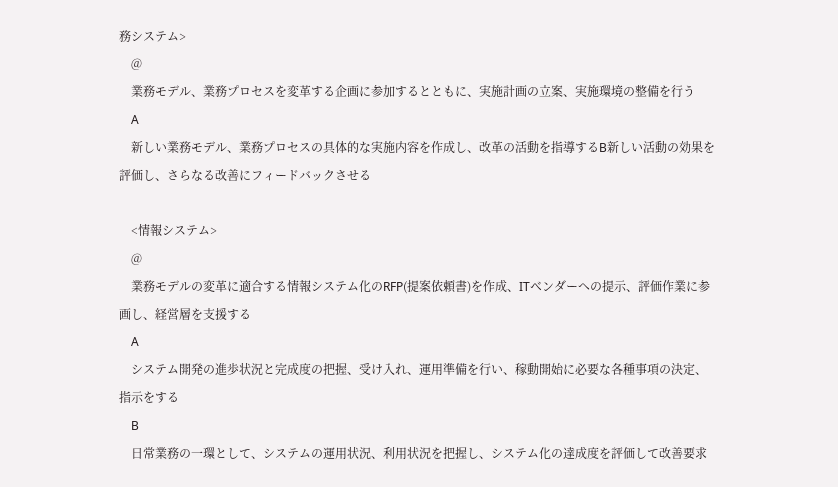務システム>
    @
    業務モデル、業務プロセスを変革する企画に参加するとともに、実施計画の立案、実施環境の整備を行う
    A
    新しい業務モデル、業務プロセスの具体的な実施内容を作成し、改革の活動を指導するB新しい活動の効果を評価し、さらなる改善にフィードバックさせる

    <情報システム>
    @
    業務モデルの変革に適合する情報システム化のRFP(提案依頼書)を作成、ITベンダーへの提示、評価作業に参画し、経営層を支援する
    A
    システム開発の進歩状況と完成度の把握、受け入れ、運用準備を行い、稼動開始に必要な各種事項の決定、指示をする
    B
    日常業務の一環として、システムの運用状況、利用状況を把握し、システム化の達成度を評価して改善要求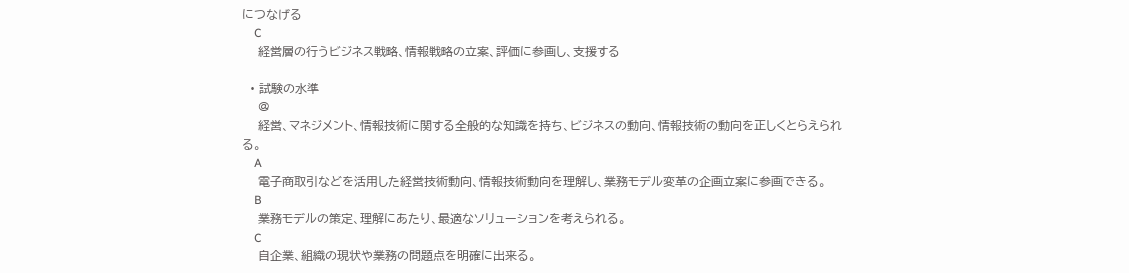につなげる
    C
    経営層の行うビジネス戦略、情報戦略の立案、評価に参画し、支援する

  • 試験の水準
    @
    経営、マネジメント、情報技術に関する全般的な知識を持ち、ビジネスの動向、情報技術の動向を正しくとらえられる。
    A
    電子商取引などを活用した経営技術動向、情報技術動向を理解し、業務モデル変革の企画立案に参画できる。
    B
    業務モデルの策定、理解にあたり、最適なソリューションを考えられる。
    C
    自企業、組織の現状や業務の問題点を明確に出来る。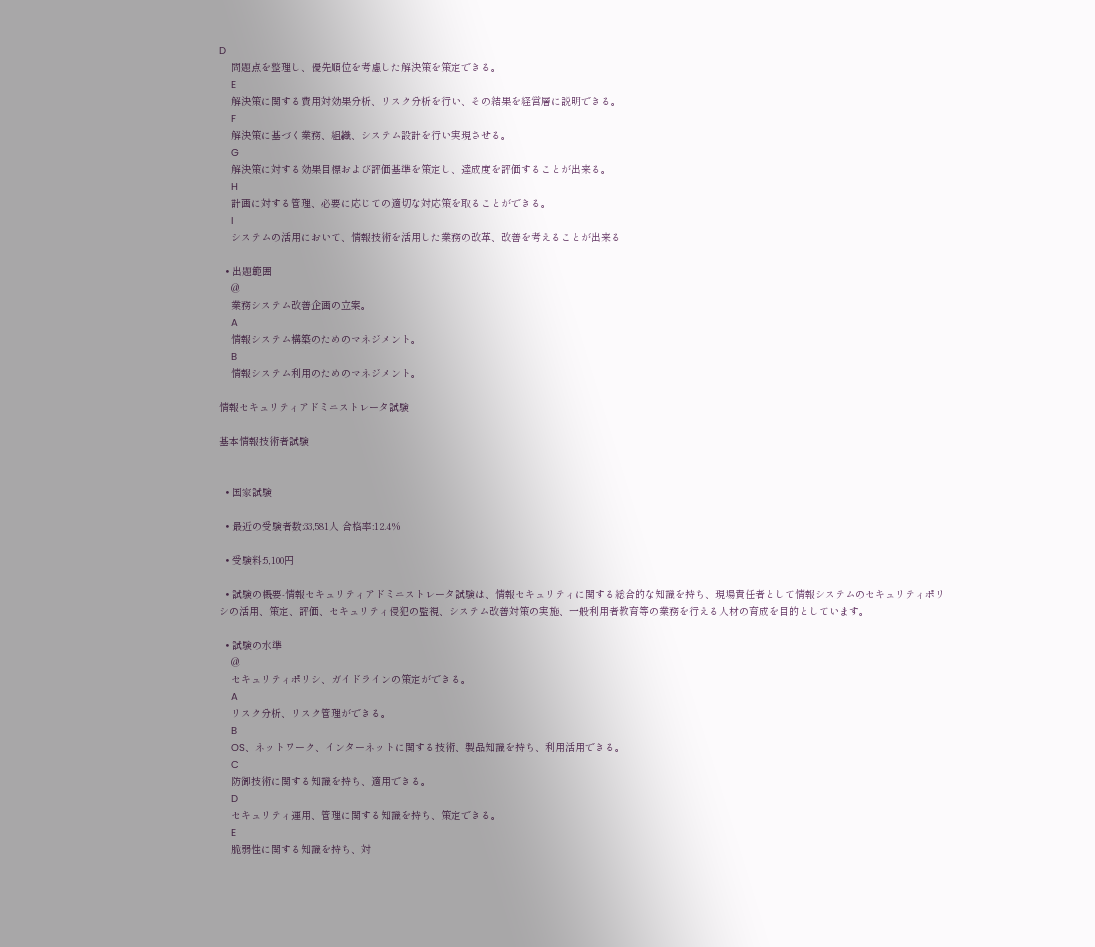D
    問題点を整理し、優先順位を考慮した解決策を策定できる。
    E
    解決策に関する費用対効果分析、リスク分析を行い、その結果を経営層に説明できる。
    F
    解決策に基づく業務、組織、システム設計を行い実現させる。
    G
    解決策に対する効果目標および評価基準を策定し、達成度を評価することが出来る。
    H
    計画に対する管理、必要に応じての適切な対応策を取ることができる。
    I
    システムの活用において、情報技術を活用した業務の改革、改善を考えることが出来る

  • 出題範囲
    @
    業務システム改善企画の立案。
    A
    情報システム構築のためのマネジメント。
    B
    情報システム利用のためのマネジメント。

情報セキュリティアドミニストレータ試験

基本情報技術者試験


  • 国家試験

  • 最近の受験者数:33,581人 合格率:12.4%

  • 受験料:5,100円

  • 試験の概要-情報セキュリティアドミニストレータ試験は、情報セキュリティに関する総合的な知識を持ち、現場責任者として情報システムのセキュリティポリシの活用、策定、評価、セキュリティ侵犯の監視、システム改善対策の実施、一般利用者教育等の業務を行える人材の育成を目的としています。

  • 試験の水準
    @
    セキュリティポリシ、ガイドラインの策定ができる。
    A
    リスク分析、リスク管理ができる。
    B
    OS、ネットワーク、インターネットに関する技術、製品知識を持ち、利用活用できる。
    C
    防御技術に関する知識を持ち、適用できる。
    D
    セキュリティ運用、管理に関する知識を持ち、策定できる。
    E
    脆弱性に関する知識を持ち、対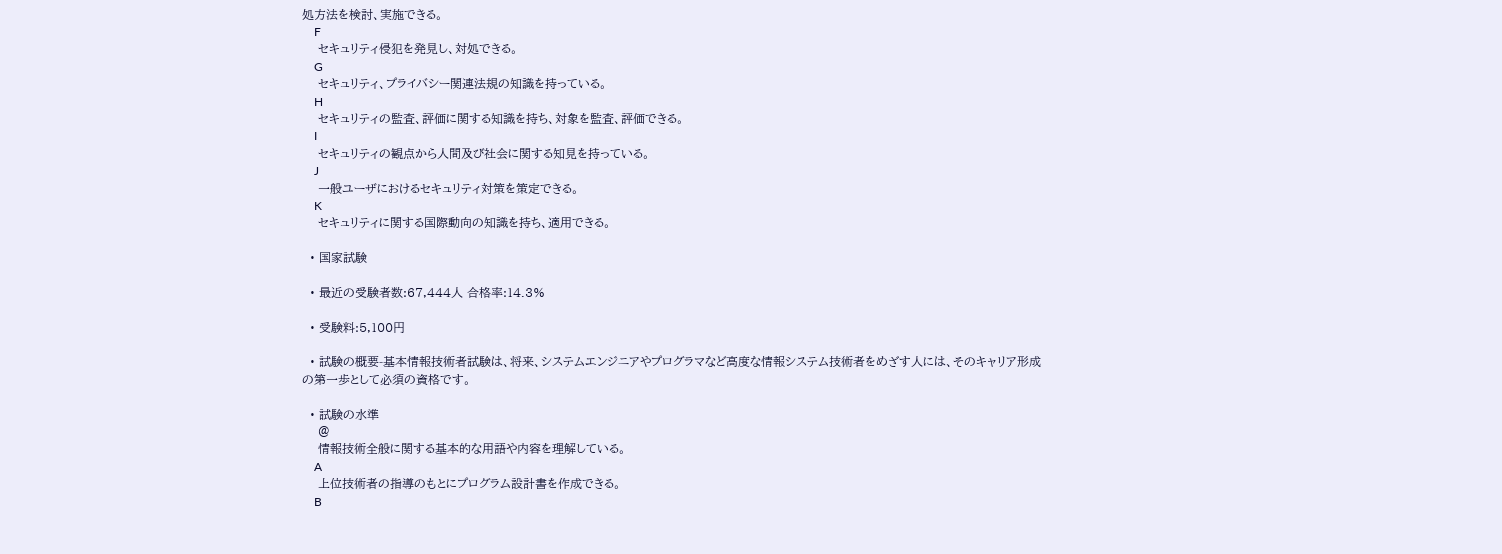処方法を検討、実施できる。
    F
    セキュリティ侵犯を発見し、対処できる。
    G
    セキュリティ、プライバシー関連法規の知識を持っている。
    H
    セキュリティの監査、評価に関する知識を持ち、対象を監査、評価できる。
    I
    セキュリティの観点から人間及び社会に関する知見を持っている。
    J
    一般ユーザにおけるセキュリティ対策を策定できる。
    K
    セキュリティに関する国際動向の知識を持ち、適用できる。

  • 国家試験

  • 最近の受験者数:67,444人 合格率:14.3%

  • 受験料:5,100円

  • 試験の概要-基本情報技術者試験は、将来、システムエンジニアやプログラマなど高度な情報システム技術者をめざす人には、そのキャリア形成の第一歩として必須の資格です。

  • 試験の水準
    @
    情報技術全般に関する基本的な用語や内容を理解している。
    A
    上位技術者の指導のもとにプログラム設計書を作成できる。
    B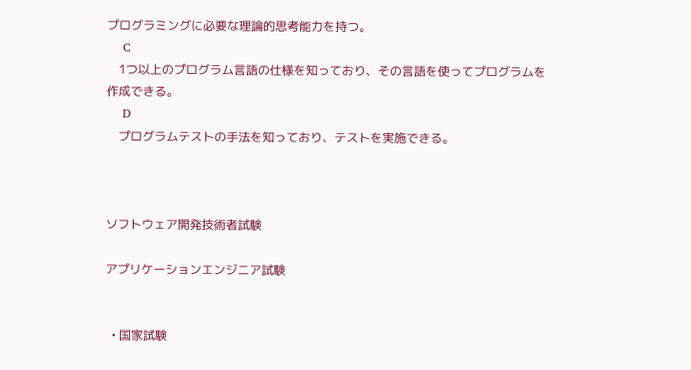プログラミングに必要な理論的思考能力を持つ。
    C
    1つ以上のプログラム言語の仕様を知っており、その言語を使ってプログラムを作成できる。
    D
    プログラムテストの手法を知っており、テストを実施できる。



ソフトウェア開発技術者試験

アプリケーションエンジニア試験


  • 国家試験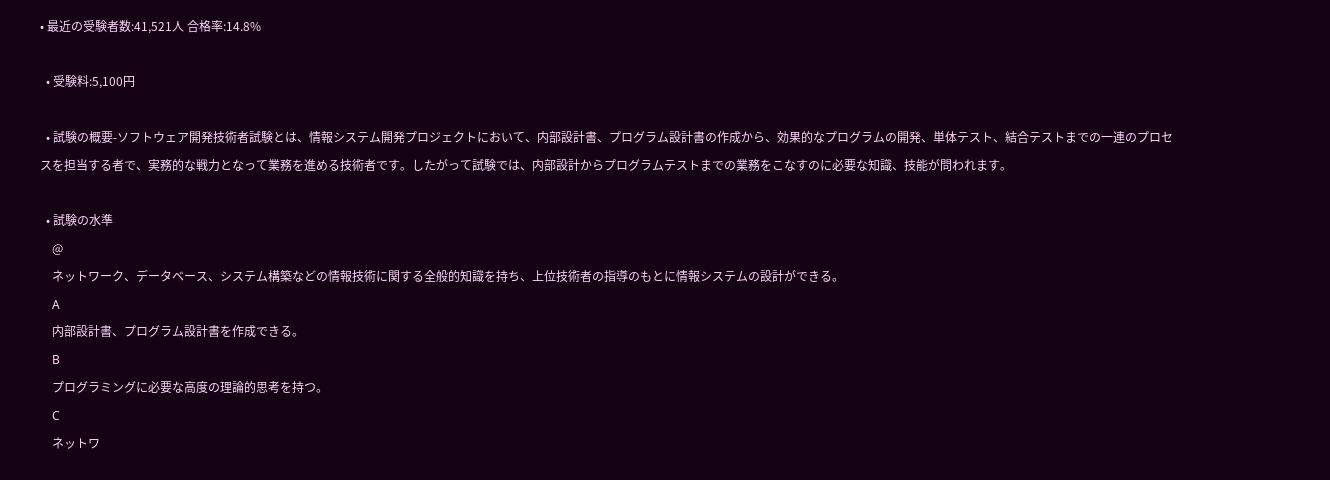• 最近の受験者数:41,521人 合格率:14.8%

  • 受験料:5,100円

  • 試験の概要-ソフトウェア開発技術者試験とは、情報システム開発プロジェクトにおいて、内部設計書、プログラム設計書の作成から、効果的なプログラムの開発、単体テスト、結合テストまでの一連のプロセスを担当する者で、実務的な戦力となって業務を進める技術者です。したがって試験では、内部設計からプログラムテストまでの業務をこなすのに必要な知識、技能が問われます。

  • 試験の水準
    @
    ネットワーク、データベース、システム構築などの情報技術に関する全般的知識を持ち、上位技術者の指導のもとに情報システムの設計ができる。
    A
    内部設計書、プログラム設計書を作成できる。
    B
    プログラミングに必要な高度の理論的思考を持つ。
    C
    ネットワ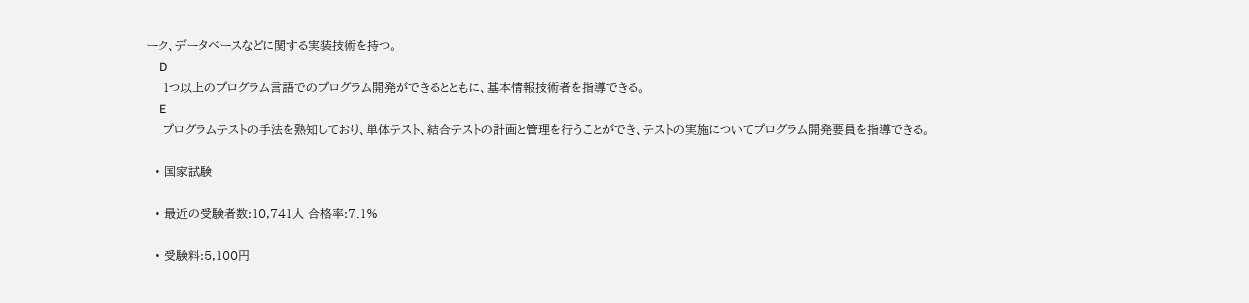ーク、データベースなどに関する実装技術を持つ。
    D
    1つ以上のプログラム言語でのプログラム開発ができるとともに、基本情報技術者を指導できる。
    E
    プログラムテストの手法を熟知しており、単体テスト、結合テストの計画と管理を行うことができ、テストの実施についてプログラム開発要員を指導できる。

  • 国家試験

  • 最近の受験者数:10,741人 合格率:7.1%

  • 受験料:5,100円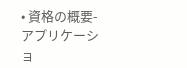• 資格の概要-アプリケーショ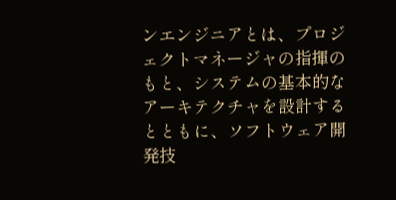ンエンジニアとは、プロジェクトマネージャの指揮のもと、システムの基本的なアーキテクチャを設計するとともに、ソフトウェア開発技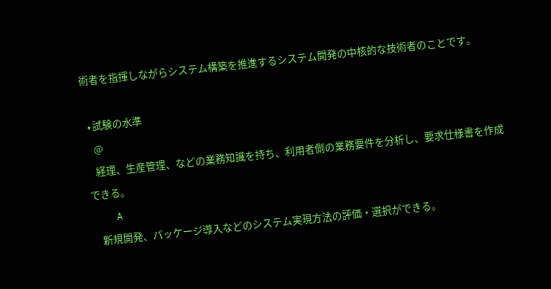術者を指揮しながらシステム構築を推進するシステム開発の中核的な技術者のことです。

  • 試験の水準
    @
    経理、生産管理、などの業務知識を持ち、利用者側の業務要件を分析し、要求仕様書を作成できる。
    A
    新規開発、パッケージ導入などのシステム実現方法の評価・選択ができる。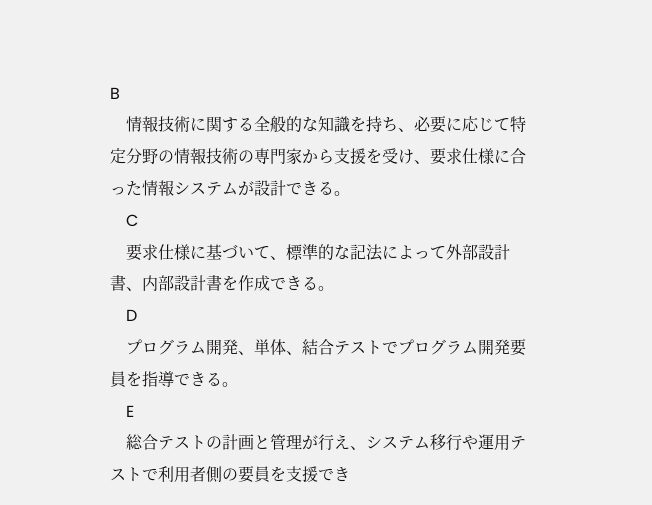B
    情報技術に関する全般的な知識を持ち、必要に応じて特定分野の情報技術の専門家から支援を受け、要求仕様に合った情報システムが設計できる。
    C
    要求仕様に基づいて、標準的な記法によって外部設計書、内部設計書を作成できる。
    D
    プログラム開発、単体、結合テストでプログラム開発要員を指導できる。
    E
    総合テストの計画と管理が行え、システム移行や運用テストで利用者側の要員を支援でき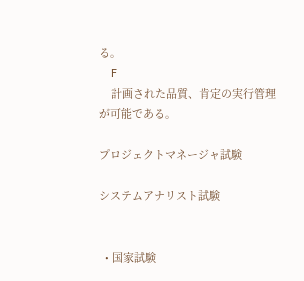る。
    F
    計画された品質、肯定の実行管理が可能である。

プロジェクトマネージャ試験

システムアナリスト試験


  • 国家試験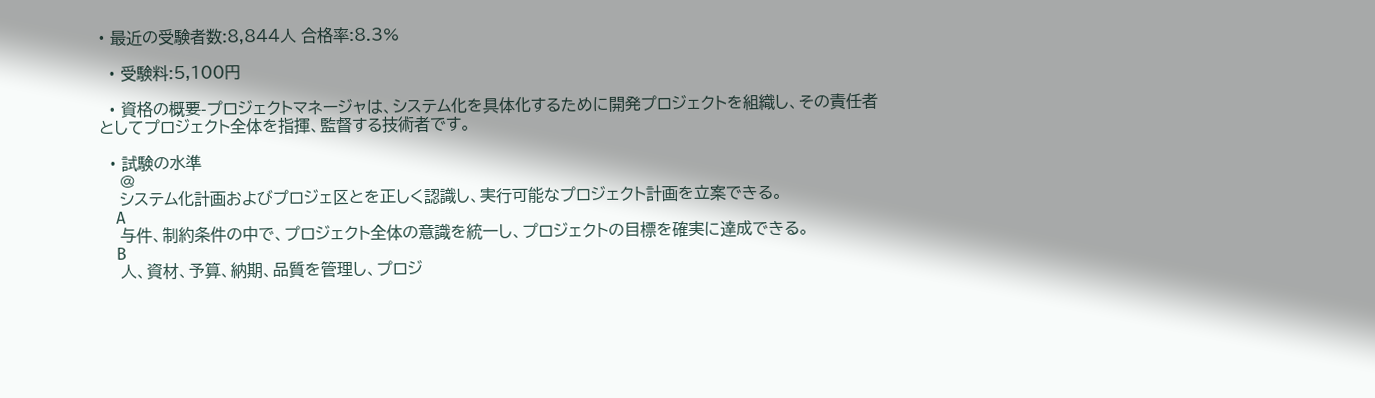• 最近の受験者数:8,844人 合格率:8.3%

  • 受験料:5,100円

  • 資格の概要-プロジェクトマネージャは、システム化を具体化するために開発プロジェクトを組織し、その責任者としてプロジェクト全体を指揮、監督する技術者です。

  • 試験の水準
    @
    システム化計画およびプロジェ区とを正しく認識し、実行可能なプロジェクト計画を立案できる。
    A
    与件、制約条件の中で、プロジェクト全体の意識を統一し、プロジェクトの目標を確実に達成できる。
    B
    人、資材、予算、納期、品質を管理し、プロジ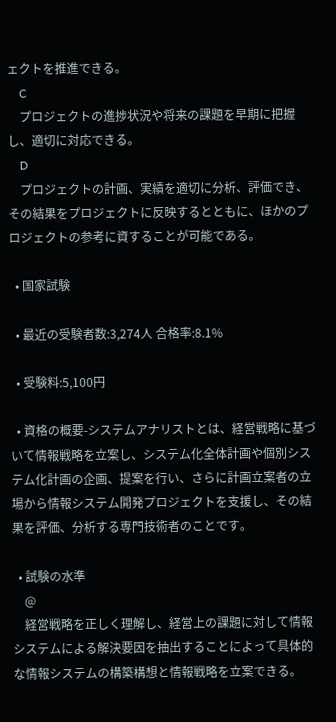ェクトを推進できる。
    C
    プロジェクトの進捗状況や将来の課題を早期に把握し、適切に対応できる。
    D
    プロジェクトの計画、実績を適切に分析、評価でき、その結果をプロジェクトに反映するとともに、ほかのプロジェクトの参考に資することが可能である。

  • 国家試験

  • 最近の受験者数:3,274人 合格率:8.1%

  • 受験料:5,100円

  • 資格の概要-システムアナリストとは、経営戦略に基づいて情報戦略を立案し、システム化全体計画や個別システム化計画の企画、提案を行い、さらに計画立案者の立場から情報システム開発プロジェクトを支援し、その結果を評価、分析する専門技術者のことです。

  • 試験の水準
    @
    経営戦略を正しく理解し、経営上の課題に対して情報システムによる解決要因を抽出することによって具体的な情報システムの構築構想と情報戦略を立案できる。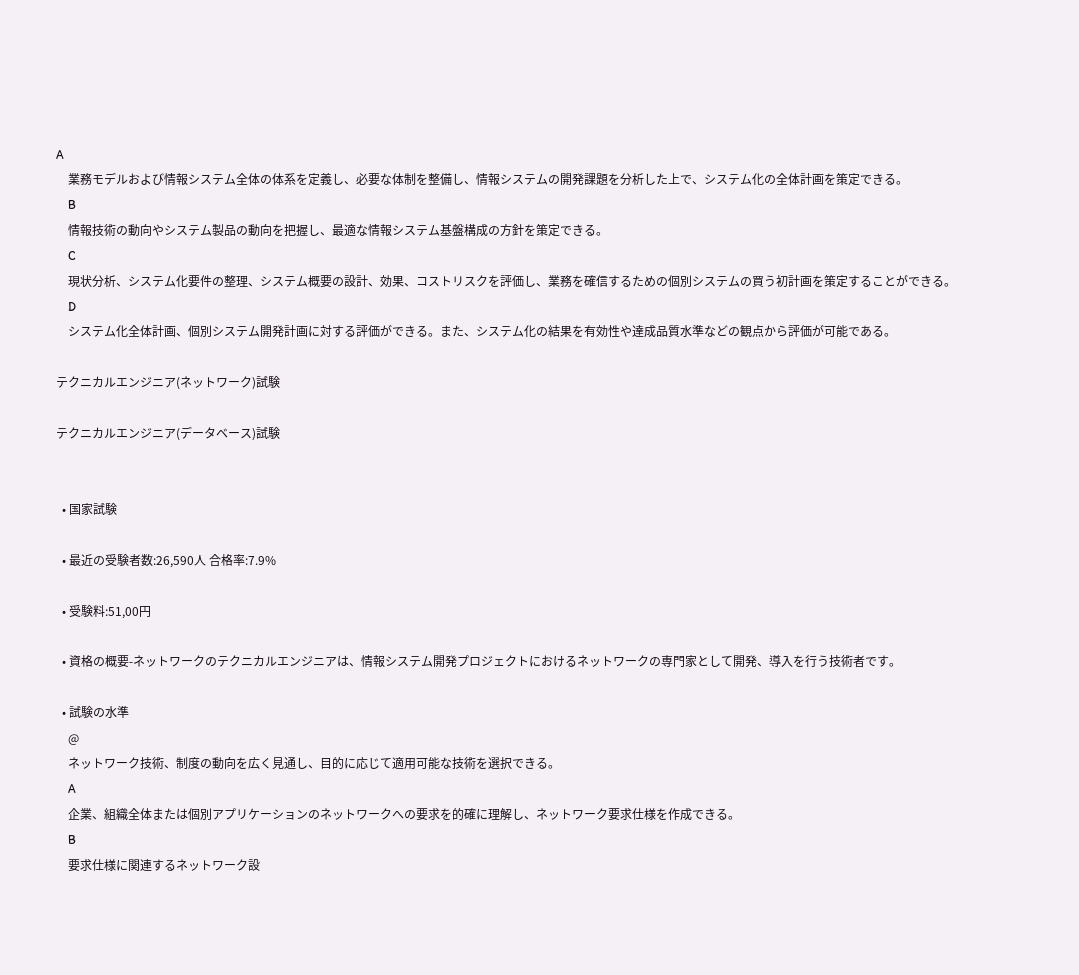A
    業務モデルおよび情報システム全体の体系を定義し、必要な体制を整備し、情報システムの開発課題を分析した上で、システム化の全体計画を策定できる。
    B
    情報技術の動向やシステム製品の動向を把握し、最適な情報システム基盤構成の方針を策定できる。
    C
    現状分析、システム化要件の整理、システム概要の設計、効果、コストリスクを評価し、業務を確信するための個別システムの買う初計画を策定することができる。
    D
    システム化全体計画、個別システム開発計画に対する評価ができる。また、システム化の結果を有効性や達成品質水準などの観点から評価が可能である。

テクニカルエンジニア(ネットワーク)試験

テクニカルエンジニア(データベース)試験


  • 国家試験

  • 最近の受験者数:26,590人 合格率:7.9%

  • 受験料:51,00円

  • 資格の概要-ネットワークのテクニカルエンジニアは、情報システム開発プロジェクトにおけるネットワークの専門家として開発、導入を行う技術者です。

  • 試験の水準
    @
    ネットワーク技術、制度の動向を広く見通し、目的に応じて適用可能な技術を選択できる。
    A
    企業、組織全体または個別アプリケーションのネットワークへの要求を的確に理解し、ネットワーク要求仕様を作成できる。
    B
    要求仕様に関連するネットワーク設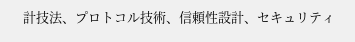計技法、プロトコル技術、信頼性設計、セキュリティ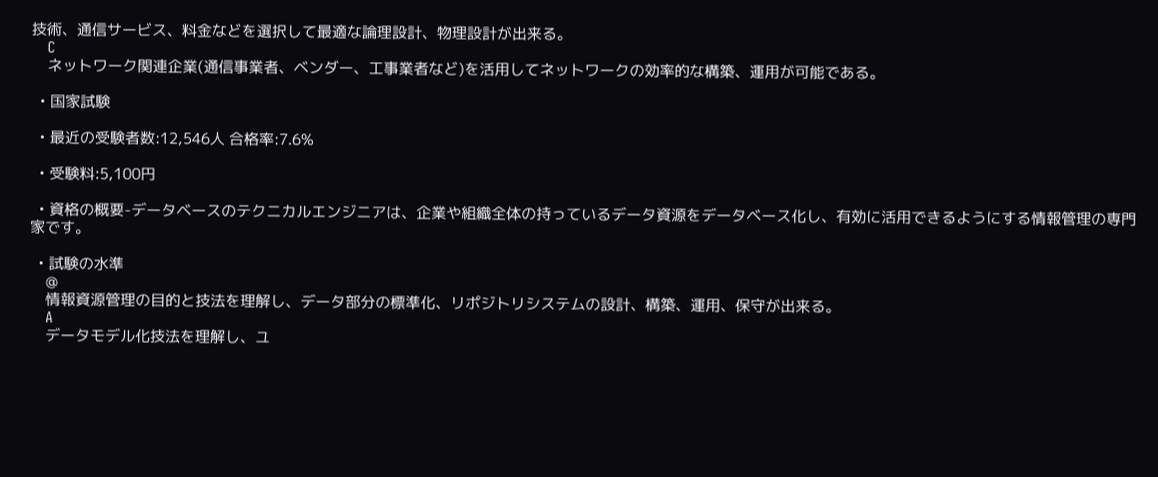技術、通信サービス、料金などを選択して最適な論理設計、物理設計が出来る。
    C
    ネットワーク関連企業(通信事業者、ベンダー、工事業者など)を活用してネットワークの効率的な構築、運用が可能である。

  • 国家試験

  • 最近の受験者数:12,546人 合格率:7.6%

  • 受験料:5,100円

  • 資格の概要-データベースのテクニカルエンジニアは、企業や組織全体の持っているデータ資源をデータベース化し、有効に活用できるようにする情報管理の専門家です。

  • 試験の水準
    @
    情報資源管理の目的と技法を理解し、データ部分の標準化、リポジトリシステムの設計、構築、運用、保守が出来る。
    A
    データモデル化技法を理解し、ユ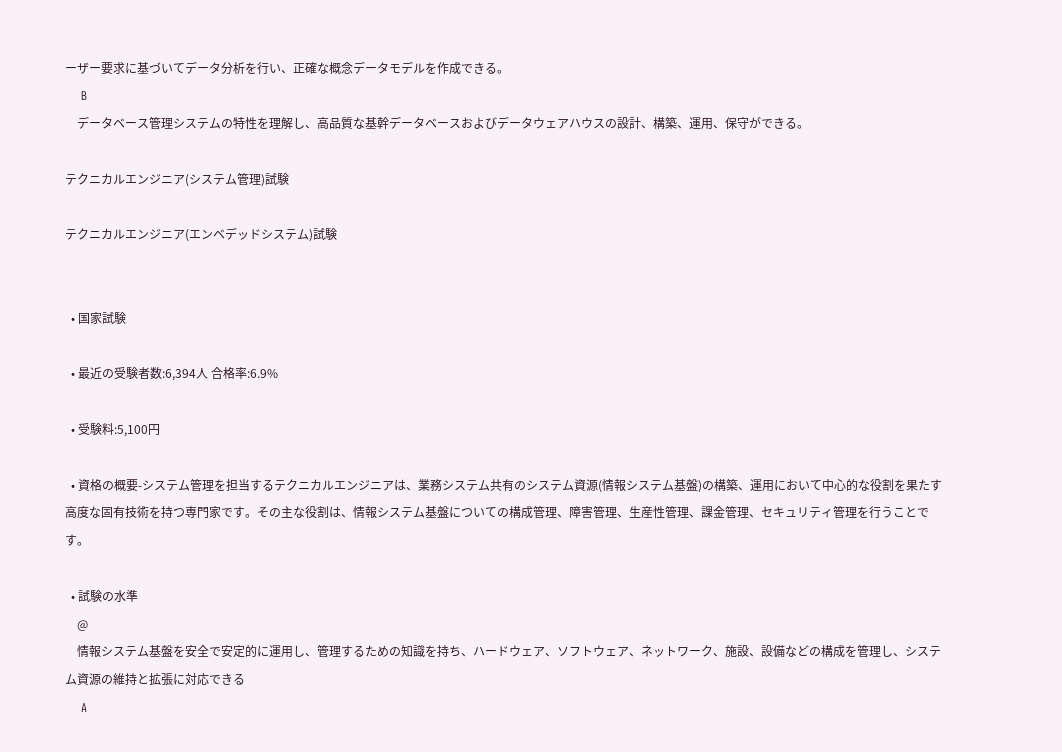ーザー要求に基づいてデータ分析を行い、正確な概念データモデルを作成できる。
    B
    データベース管理システムの特性を理解し、高品質な基幹データベースおよびデータウェアハウスの設計、構築、運用、保守ができる。

テクニカルエンジニア(システム管理)試験

テクニカルエンジニア(エンベデッドシステム)試験


  • 国家試験

  • 最近の受験者数:6,394人 合格率:6.9%

  • 受験料:5,100円

  • 資格の概要-システム管理を担当するテクニカルエンジニアは、業務システム共有のシステム資源(情報システム基盤)の構築、運用において中心的な役割を果たす高度な固有技術を持つ専門家です。その主な役割は、情報システム基盤についての構成管理、障害管理、生産性管理、課金管理、セキュリティ管理を行うことです。

  • 試験の水準
    @
    情報システム基盤を安全で安定的に運用し、管理するための知識を持ち、ハードウェア、ソフトウェア、ネットワーク、施設、設備などの構成を管理し、システム資源の維持と拡張に対応できる
    A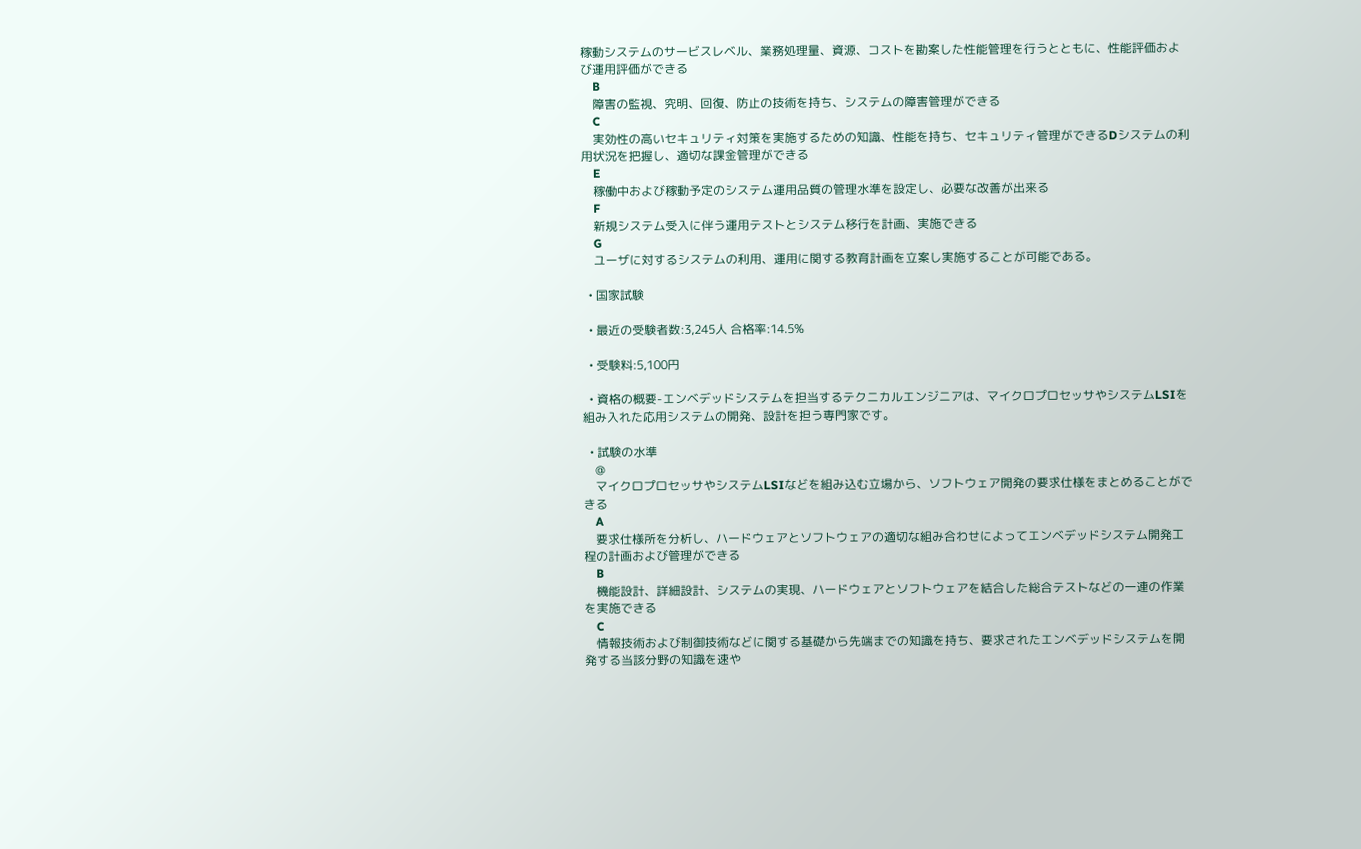稼動システムのサービスレベル、業務処理量、資源、コストを勘案した性能管理を行うとともに、性能評価および運用評価ができる
    B
    障害の監視、究明、回復、防止の技術を持ち、システムの障害管理ができる
    C
    実効性の高いセキュリティ対策を実施するための知識、性能を持ち、セキュリティ管理ができるDシステムの利用状況を把握し、適切な課金管理ができる
    E
    稼働中および稼動予定のシステム運用品質の管理水準を設定し、必要な改善が出来る
    F
    新規システム受入に伴う運用テストとシステム移行を計画、実施できる
    G
    ユーザに対するシステムの利用、運用に関する教育計画を立案し実施することが可能である。

  • 国家試験

  • 最近の受験者数:3,245人 合格率:14.5%

  • 受験料:5,100円

  • 資格の概要-エンベデッドシステムを担当するテクニカルエンジニアは、マイクロプロセッサやシステムLSIを組み入れた応用システムの開発、設計を担う専門家です。

  • 試験の水準
    @
    マイクロプロセッサやシステムLSIなどを組み込む立場から、ソフトウェア開発の要求仕様をまとめることができる
    A
    要求仕様所を分析し、ハードウェアとソフトウェアの適切な組み合わせによってエンベデッドシステム開発工程の計画および管理ができる
    B
    機能設計、詳細設計、システムの実現、ハードウェアとソフトウェアを結合した総合テストなどの一連の作業を実施できる
    C
    情報技術および制御技術などに関する基礎から先端までの知識を持ち、要求されたエンベデッドシステムを開発する当該分野の知識を速や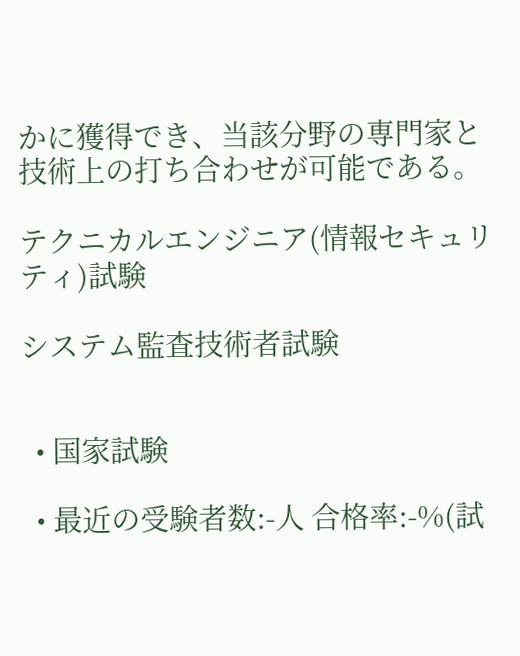かに獲得でき、当該分野の専門家と技術上の打ち合わせが可能である。

テクニカルエンジニア(情報セキュリティ)試験

システム監査技術者試験


  • 国家試験

  • 最近の受験者数:-人 合格率:-%(試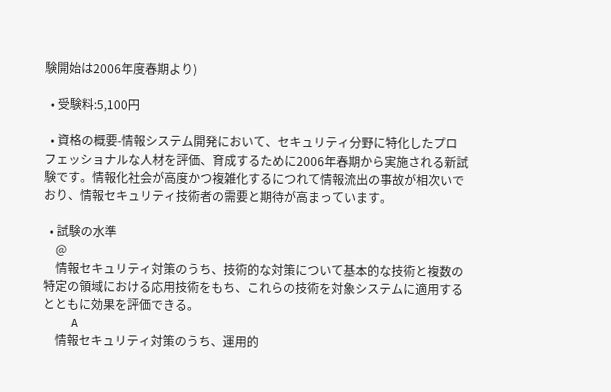験開始は2006年度春期より)

  • 受験料:5,100円

  • 資格の概要-情報システム開発において、セキュリティ分野に特化したプロフェッショナルな人材を評価、育成するために2006年春期から実施される新試験です。情報化社会が高度かつ複雑化するにつれて情報流出の事故が相次いでおり、情報セキュリティ技術者の需要と期待が高まっています。

  • 試験の水準
    @
    情報セキュリティ対策のうち、技術的な対策について基本的な技術と複数の特定の領域における応用技術をもち、これらの技術を対象システムに適用するとともに効果を評価できる。
    A
    情報セキュリティ対策のうち、運用的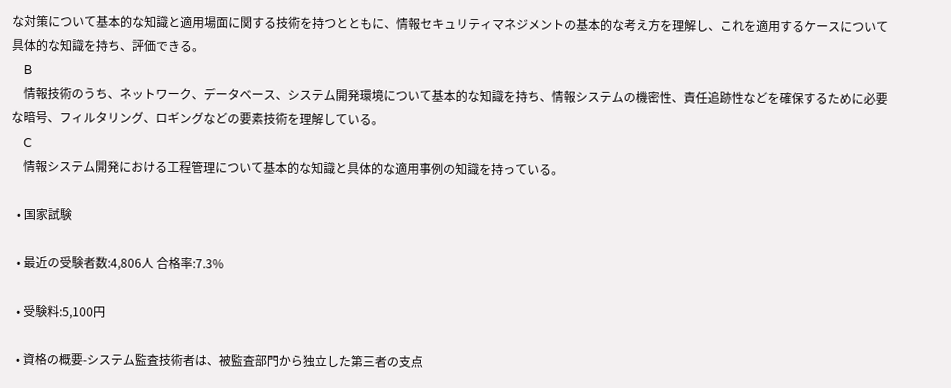な対策について基本的な知識と適用場面に関する技術を持つとともに、情報セキュリティマネジメントの基本的な考え方を理解し、これを適用するケースについて具体的な知識を持ち、評価できる。
    B
    情報技術のうち、ネットワーク、データベース、システム開発環境について基本的な知識を持ち、情報システムの機密性、責任追跡性などを確保するために必要な暗号、フィルタリング、ロギングなどの要素技術を理解している。
    C
    情報システム開発における工程管理について基本的な知識と具体的な適用事例の知識を持っている。

  • 国家試験

  • 最近の受験者数:4,806人 合格率:7.3%

  • 受験料:5,100円

  • 資格の概要-システム監査技術者は、被監査部門から独立した第三者の支点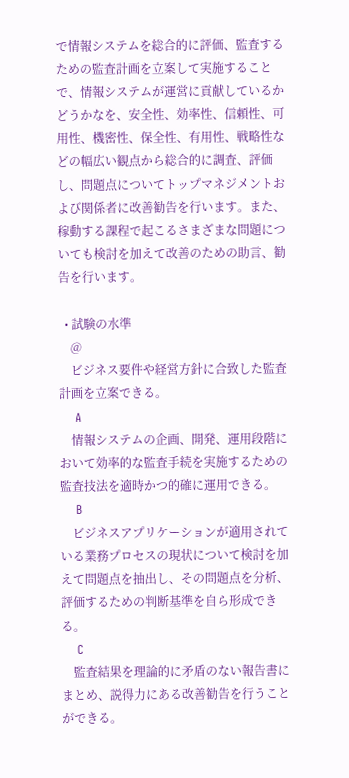で情報システムを総合的に評価、監査するための監査計画を立案して実施することで、情報システムが運営に貢献しているかどうかなを、安全性、効率性、信頼性、可用性、機密性、保全性、有用性、戦略性などの幅広い観点から総合的に調査、評価し、問題点についてトップマネジメントおよび関係者に改善勧告を行います。また、稼動する課程で起こるさまざまな問題についても検討を加えて改善のための助言、勧告を行います。

  • 試験の水準
    @
    ビジネス要件や経営方針に合致した監査計画を立案できる。
    A
    情報システムの企画、開発、運用段階において効率的な監査手続を実施するための監査技法を適時かつ的確に運用できる。
    B
    ビジネスアプリケーションが適用されている業務プロセスの現状について検討を加えて問題点を抽出し、その問題点を分析、評価するための判断基準を自ら形成できる。
    C
    監査結果を理論的に矛盾のない報告書にまとめ、説得力にある改善勧告を行うことができる。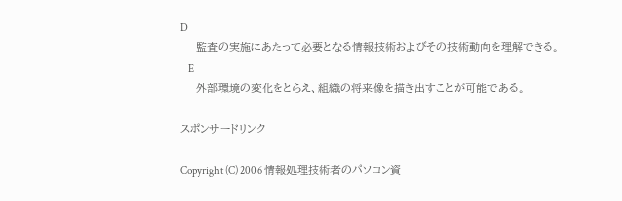D
    監査の実施にあたって必要となる情報技術およびその技術動向を理解できる。
    E
    外部環境の変化をとらえ、組織の将来像を描き出すことが可能である。

スポンサードリンク

Copyright (C) 2006 情報処理技術者のパソコン資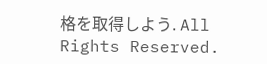格を取得しよう. All Rights Reserved.